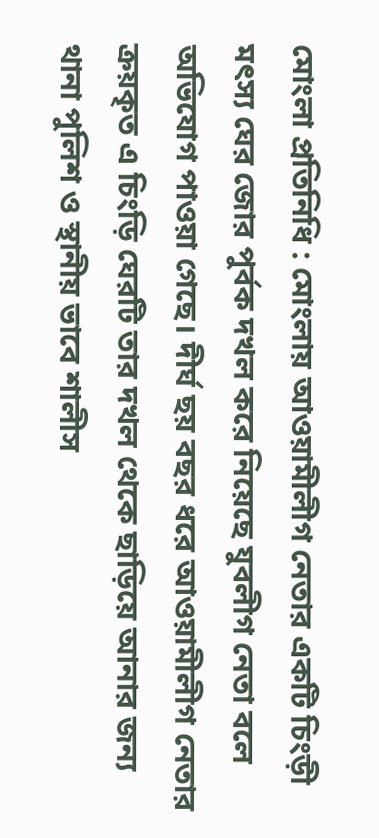মোংলা প্রতিনিধি : মোংলায় আওয়ামীলীগ নেতার একটি চিংড়ী মৎস্য ঘের জোর পুর্বক দখল করে নিয়েছে যুবলীগ নেতা বলে অভিযোগ পাওয়া গেছে। দীর্ঘ ছয় বছর ধরে আওয়ামীলীগ নেতার ক্রয়কৃত এ চিংড়ি ঘেরটি তার দখল থেকে ছাড়িয়ে আনার জন্য থানা পুলিশ ও স্থানীয় ভাবে শালীস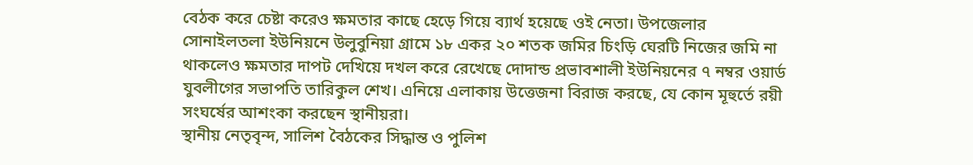বেঠক করে চেষ্টা করেও ক্ষমতার কাছে হেড়ে গিয়ে ব্যার্থ হয়েছে ওই নেতা। উপজেলার সোনাইলতলা ইউনিয়নে উলুবুনিয়া গ্রামে ১৮ একর ২০ শতক জমির চিংড়ি ঘেরটি নিজের জমি না থাকলেও ক্ষমতার দাপট দেখিয়ে দখল করে রেখেছে দোদান্ড প্রভাবশালী ইউনিয়নের ৭ নম্বর ওয়ার্ড যুবলীগের সভাপতি তারিকুল শেখ। এনিয়ে এলাকায় উত্তেজনা বিরাজ করছে, যে কোন মূহুর্তে রয়ী সংঘর্ষের আশংকা করছেন স্থানীয়রা।
স্থানীয় নেতৃবৃন্দ, সালিশ বৈঠকের সিদ্ধান্ত ও পুলিশ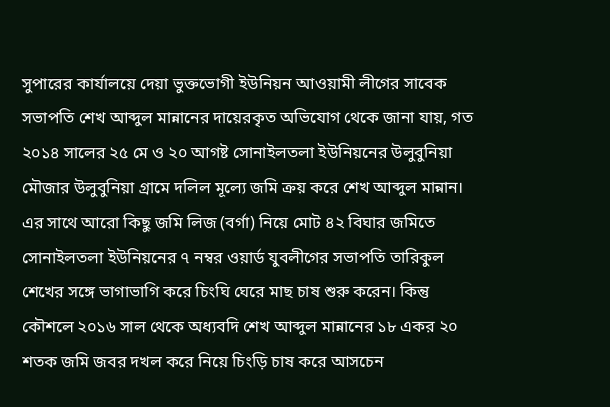সুপারের কার্যালয়ে দেয়া ভুক্তভোগী ইউনিয়ন আওয়ামী লীগের সাবেক সভাপতি শেখ আব্দুল মান্নানের দায়েরকৃত অভিযোগ থেকে জানা যায়, গত ২০১৪ সালের ২৫ মে ও ২০ আগষ্ট সোনাইলতলা ইউনিয়নের উলুবুনিয়া মৌজার উলুবুনিয়া গ্রামে দলিল মূল্যে জমি ক্রয় করে শেখ আব্দুল মান্নান। এর সাথে আরো কিছু জমি লিজ (বর্গা) নিয়ে মোট ৪২ বিঘার জমিতে সোনাইলতলা ইউনিয়নের ৭ নম্বর ওয়ার্ড যুবলীগের সভাপতি তারিকুল শেখের সঙ্গে ভাগাভাগি করে চিংঘি ঘেরে মাছ চাষ শুরু করেন। কিন্তু কৌশলে ২০১৬ সাল থেকে অধ্যবদি শেখ আব্দুল মান্নানের ১৮ একর ২০ শতক জমি জবর দখল করে নিয়ে চিংড়ি চাষ করে আসচেন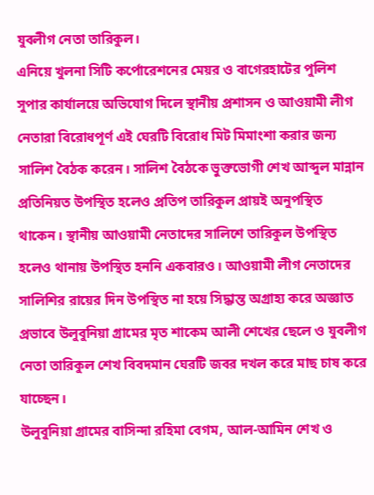যুবলীগ নেতা তারিকুল।
এনিয়ে খুলনা সিটি কর্পোরেশনের মেয়র ও বাগেরহাটের পুলিশ সুপার কার্যালয়ে অভিযোগ দিলে স্থানীয় প্রশাসন ও আওয়ামী লীগ নেতারা বিরোধপূর্ণ এই ঘেরটি বিরোধ মিট মিমাংশা করার জন্য সালিশ বৈঠক করেন। সালিশ বৈঠকে ভুক্তভোগী শেখ আব্দুল মান্নান প্রতিনিয়ত উপস্থিত হলেও প্রতিপ তারিকুল প্রায়ই অনুপস্থিত থাকেন। স্থানীয় আওয়ামী নেতাদের সালিশে তারিকুল উপস্থিত হলেও থানায় উপস্থিত হননি একবারও। আওয়ামী লীগ নেতাদের সালিশির রায়ের দিন উপস্থিত না হয়ে সিদ্ধান্ত অগ্রাহ্য করে অজ্ঞাত প্রভাবে উলুবুনিয়া গ্রামের মৃত শাকেম আলী শেখের ছেলে ও যুবলীগ নেতা তারিকুল শেখ বিবদমান ঘেরটি জবর দখল করে মাছ চাষ করে যাচ্ছেন।
উলুবুনিয়া গ্রামের বাসিন্দা রহিমা বেগম, আল-আমিন শেখ ও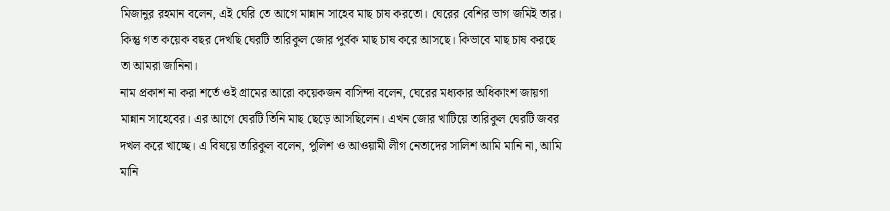মিজানুর রহমান বলেন, এই ঘেরি তে আগে মান্নান সাহেব মাছ চাষ করতো। ঘেরের বেশির ভাগ জমিই তার। কিন্তু গত কয়েক বছর দেখছি ঘেরটি তারিকুল জোর পুর্বক মাছ চাষ করে আসছে। কিভাবে মাছ চাষ করছে তা আমরা জানিনা।
নাম প্রকাশ না করা শর্তে ওই গ্রামের আরো কয়েকজন বাসিন্দা বলেন, ঘেরের মধ্যকার অধিকাংশ জায়গা মান্নান সাহেবের। এর আগে ঘেরটি তিনি মাছ ছেড়ে আসছিলেন। এখন জোর খাটিয়ে তারিকুল ঘেরটি জবর দখল করে খাচ্ছে। এ বিষয়ে তারিকুল বলেন, পুলিশ ও আওয়ামী লীগ নেতাদের সালিশ আমি মানি না, আমি মানি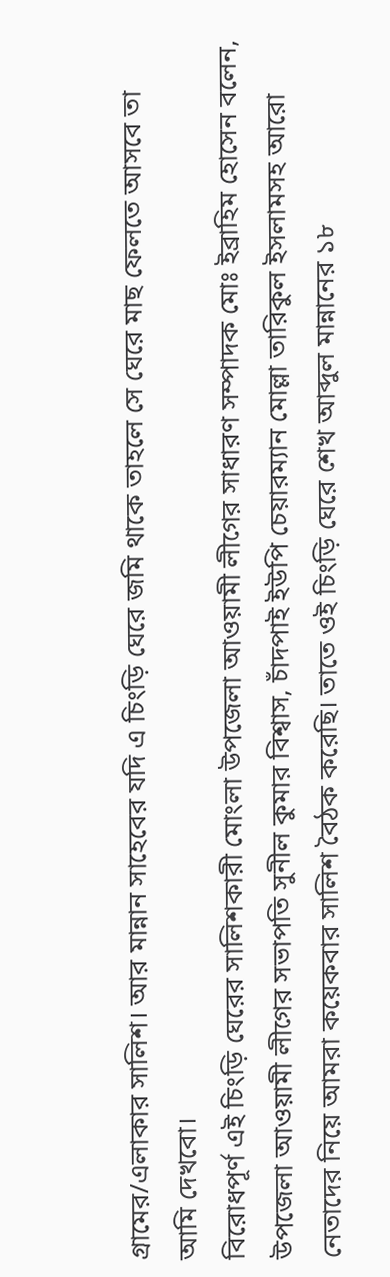গ্রামের/এলাকার সালিশ। আর মান্নান সাহেবের যদি এ চিংড়ি ঘেরে জমি থাকে তাহলে সে ঘেরে মাছ ফেলতে আসবে তা আমি দেখবো।
বিরোধপূর্ণ এই চিংড়ি ঘেরের সালিশকারী মোংলা উপজেলা আওয়ামী লীগের সাধারণ সম্পাদক মোঃ ইব্রাহিম হোসেন বলেন, উপজেলা আওয়ামী লীগের সভাপতি সুনীল কুমার বিশ্বাস, চাঁদপাই ইউপি চেয়ারম্যান মোল্লা তারিকুল ইসলামসহ আরো নেতাদের নিয়ে আমরা কয়েকবার সালিশ বৈঠক করেছি। তাতে ওই চিংড়ি ঘেরে শেখ আব্দুল মান্নানের ১৮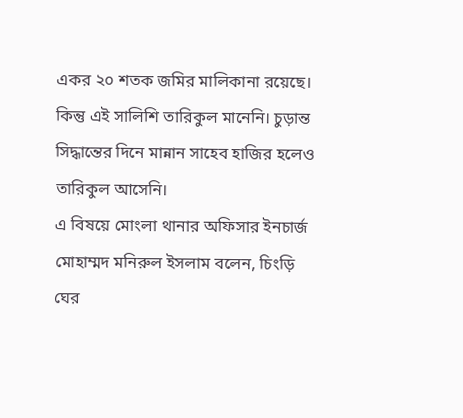একর ২০ শতক জমির মালিকানা রয়েছে। কিন্তু এই সালিশি তারিকুল মানেনি। চুড়ান্ত সিদ্ধান্তের দিনে মান্নান সাহেব হাজির হলেও তারিকুল আসেনি।
এ বিষয়ে মোংলা থানার অফিসার ইনচার্জ মোহাম্মদ মনিরুল ইসলাম বলেন, চিংড়ি ঘের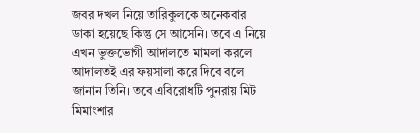জবর দখল নিয়ে তারিকুলকে অনেকবার ডাকা হয়েছে কিন্তু সে আসেনি। তবে এ নিয়ে এখন ভুক্তভোগী আদালতে মামলা করলে আদালতই এর ফয়সালা করে দিবে বলে জানান তিনি। তবে এবিরোধটি পুনরায় মিট মিমাংশার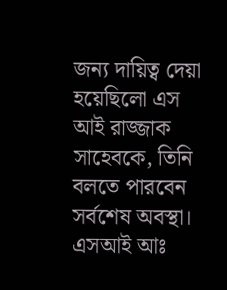জন্য দায়িত্ব দেয়া হয়েছিলো এস আই রাজ্জাক সাহেবকে, তিনি বলতে পারবেন সর্বশেষ অবস্থা। এসআই আঃ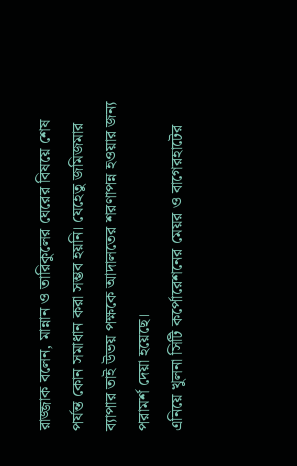রাজ্জাক বলেন, মান্নান ও তারিকুলের ঘেরের বিষয়ে শেষ পর্যন্ত কোন সমাধান করা সম্ভব হয়নি। যেহেতু জমিজমার ব্যাপার তাই উভয় পক্ষকে আদালতের শরণাপন্ন হওয়ার জন্য পরামর্শ দেয়া হয়েছে।
এনিয়ে খুলনা সিটি কর্পোরেশনের মেয়র ও বাগেরহাটের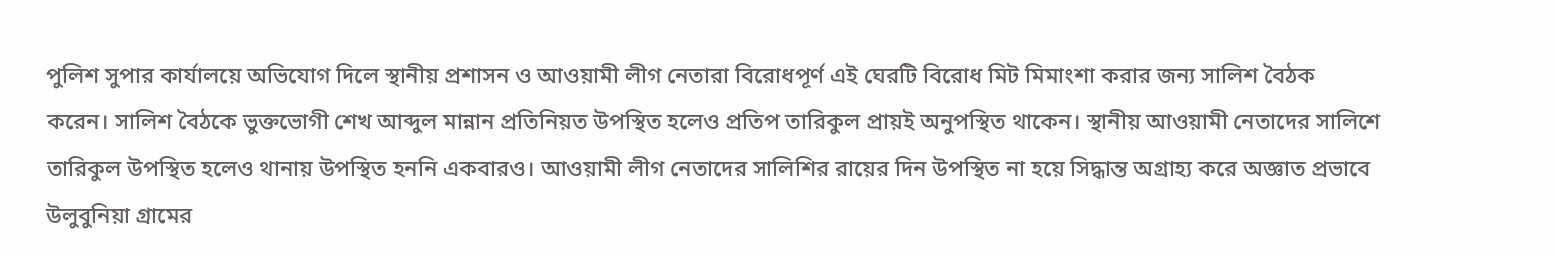পুলিশ সুপার কার্যালয়ে অভিযোগ দিলে স্থানীয় প্রশাসন ও আওয়ামী লীগ নেতারা বিরোধপূর্ণ এই ঘেরটি বিরোধ মিট মিমাংশা করার জন্য সালিশ বৈঠক করেন। সালিশ বৈঠকে ভুক্তভোগী শেখ আব্দুল মান্নান প্রতিনিয়ত উপস্থিত হলেও প্রতিপ তারিকুল প্রায়ই অনুপস্থিত থাকেন। স্থানীয় আওয়ামী নেতাদের সালিশে তারিকুল উপস্থিত হলেও থানায় উপস্থিত হননি একবারও। আওয়ামী লীগ নেতাদের সালিশির রায়ের দিন উপস্থিত না হয়ে সিদ্ধান্ত অগ্রাহ্য করে অজ্ঞাত প্রভাবে উলুবুনিয়া গ্রামের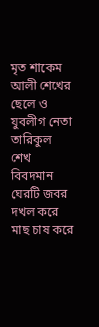মৃত শাকেম আলী শেখের ছেলে ও যুবলীগ নেতা তারিকুল শেখ বিবদমান ঘেরটি জবর দখল করে মাছ চাষ করে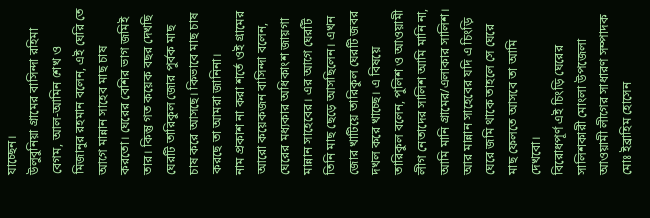যাচ্ছেন।
উলুবুনিয়া গ্রামের বাসিন্দা রহিমা বেগম, আল-আমিন শেখ ও মিজানুর রহমান বলেন, এই ঘেরি তে আগে মান্নান সাহেব মাছ চাষ করতো। ঘেরের বেশির ভাগ জমিই তার। কিন্তু গত কয়েক বছর দেখছি ঘেরটি তারিকুল জোর পুর্বক মাছ চাষ করে আসছে। কিভাবে মাছ চাষ করছে তা আমরা জানিনা।
নাম প্রকাশ না করা শর্তে ওই গ্রামের আরো কয়েকজন বাসিন্দা বলেন, ঘেরের মধ্যকার অধিকাংশ জায়গা মান্নান সাহেবের। এর আগে ঘেরটি তিনি মাছ ছেড়ে আসছিলেন। এখন জোর খাটিয়ে তারিকুল ঘেরটি জবর দখল করে খাচ্ছে। এ বিষয়ে তারিকুল বলেন, পুলিশ ও আওয়ামী লীগ নেতাদের সালিশ আমি মানি না, আমি মানি গ্রামের/এলাকার সালিশ। আর মান্নান সাহেবের যদি এ চিংড়ি ঘেরে জমি থাকে তাহলে সে ঘেরে মাছ ফেলতে আসবে তা আমি দেখবো।
বিরোধপূর্ণ এই চিংড়ি ঘেরের সালিশকারী মোংলা উপজেলা আওয়ামী লীগের সাধারণ সম্পাদক মোঃ ইব্রাহিম হোসেন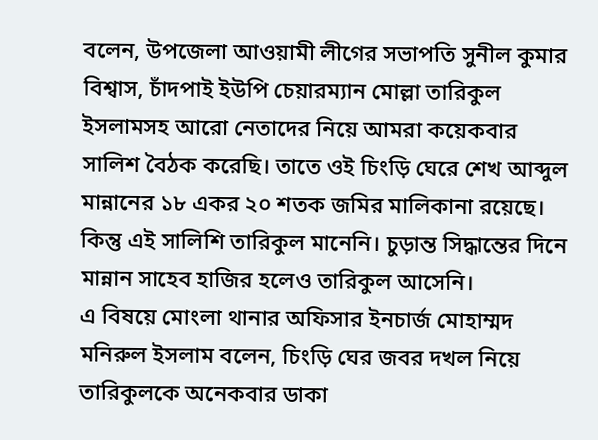বলেন, উপজেলা আওয়ামী লীগের সভাপতি সুনীল কুমার বিশ্বাস, চাঁদপাই ইউপি চেয়ারম্যান মোল্লা তারিকুল ইসলামসহ আরো নেতাদের নিয়ে আমরা কয়েকবার সালিশ বৈঠক করেছি। তাতে ওই চিংড়ি ঘেরে শেখ আব্দুল মান্নানের ১৮ একর ২০ শতক জমির মালিকানা রয়েছে। কিন্তু এই সালিশি তারিকুল মানেনি। চুড়ান্ত সিদ্ধান্তের দিনে মান্নান সাহেব হাজির হলেও তারিকুল আসেনি।
এ বিষয়ে মোংলা থানার অফিসার ইনচার্জ মোহাম্মদ মনিরুল ইসলাম বলেন, চিংড়ি ঘের জবর দখল নিয়ে তারিকুলকে অনেকবার ডাকা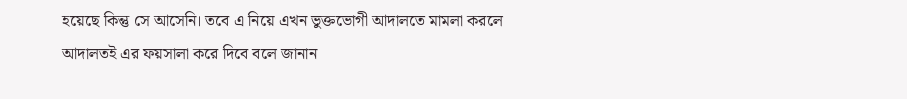হয়েছে কিন্তু সে আসেনি। তবে এ নিয়ে এখন ভুক্তভোগী আদালতে মামলা করলে আদালতই এর ফয়সালা করে দিবে বলে জানান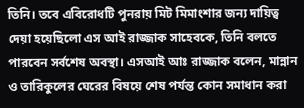তিনি। তবে এবিরোধটি পুনরায় মিট মিমাংশার জন্য দায়িত্ব দেয়া হয়েছিলো এস আই রাজ্জাক সাহেবকে, তিনি বলতে পারবেন সর্বশেষ অবস্থা। এসআই আঃ রাজ্জাক বলেন, মান্নান ও তারিকুলের ঘেরের বিষয়ে শেষ পর্যন্ত কোন সমাধান করা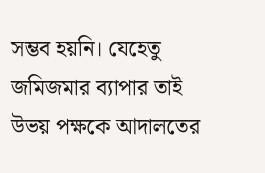সম্ভব হয়নি। যেহেতু জমিজমার ব্যাপার তাই উভয় পক্ষকে আদালতের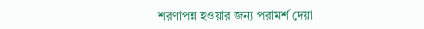শরণাপন্ন হওয়ার জন্য পরামর্শ দেয়া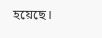হয়েছে।